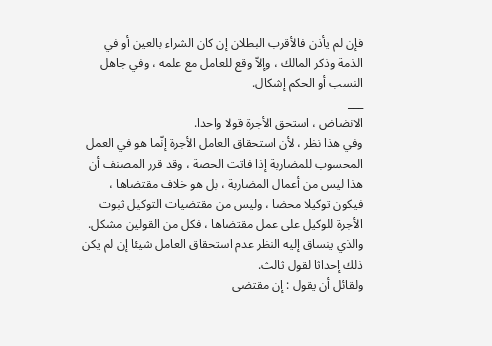فإن لم يأذن فالأقرب البطلان إن كان الشراء بالعين أو في الذمة وذكر المالك ، وإلاّ وقع للعامل مع علمه ، وفي جاهل النسب أو الحكم إشكال.
___
الانضاض ، استحق الأجرة قولا واحدا.
وفي هذا نظر ، لأن استحقاق العامل الأجرة إنّما هو في العمل المحسوب للمضاربة إذا فاتت الحصة ، وقد قرر المصنف أن هذا ليس من أعمال المضاربة ، بل هو خلاف مقتضاها ، فيكون توكيلا محضا ، وليس من مقتضيات التوكيل ثبوت الأجرة للوكيل على عمل مقتضاها ، فكل من القولين مشكل.
والذي ينساق إليه النظر عدم استحقاق العامل شيئا إن لم يكن ذلك إحداثا لقول ثالث.
ولقائل أن يقول : إن مقتضى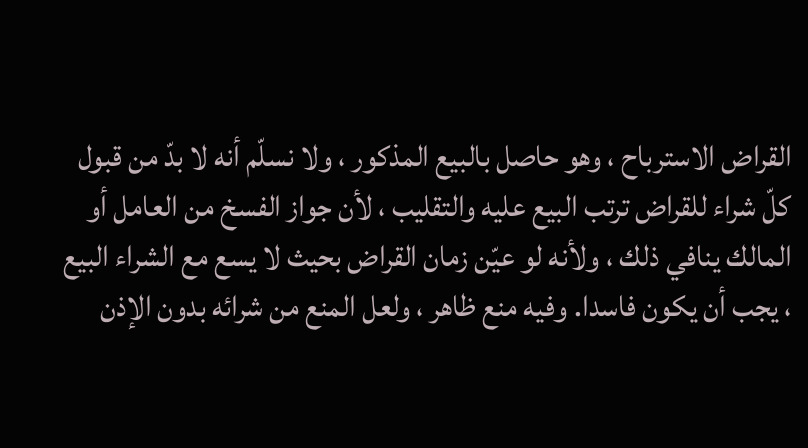القراض الاسترباح ، وهو حاصل بالبيع المذكور ، ولا نسلّم أنه لا بدّ من قبول كلّ شراء للقراض ترتب البيع عليه والتقليب ، لأن جواز الفسخ من العامل أو المالك ينافي ذلك ، ولأنه لو عيّن زمان القراض بحيث لا يسع مع الشراء البيع ، يجب أن يكون فاسدا. وفيه منع ظاهر ، ولعل المنع من شرائه بدون الإذن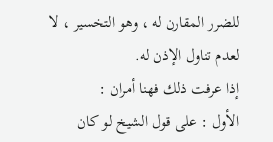للضرر المقارن له ، وهو التخسير ، لا لعدم تناول الإذن له.
إذا عرفت ذلك فهنا أمران :
الأول : على قول الشيخ لو كان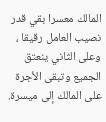المالك معسرا بقي قدر نصيب العامل رقيقا ، وعلى الثاني ينعتق الجميع وتبقى الأجرة على المالك إلى ميسرة.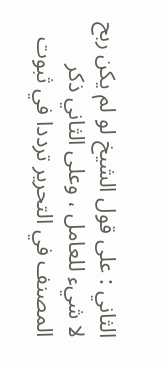الثاني : على قول الشيخ لو لم يكن ربح لا شيء للعامل ، وعلى الثاني ذكر المصنف في التحرير ترددا في ثبوت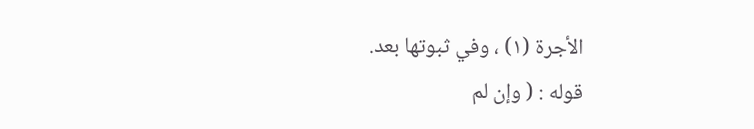الأجرة (١) ، وفي ثبوتها بعد.
قوله : ( وإن لم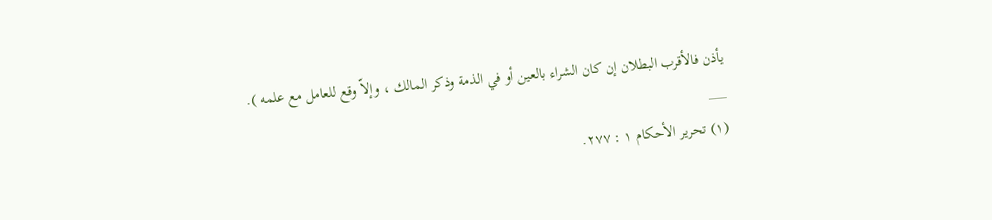يأذن فالأقرب البطلان إن كان الشراء بالعين أو في الذمة وذكر المالك ، وإلاّ وقع للعامل مع علمه ).
___
(١) تحرير الأحكام ١ : ٢٧٧.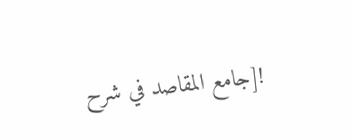![جامع المقاصد في شرح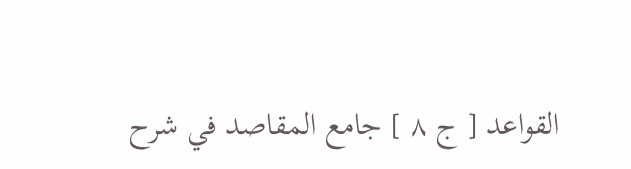القواعد [ ج ٨ ] جامع المقاصد في شرح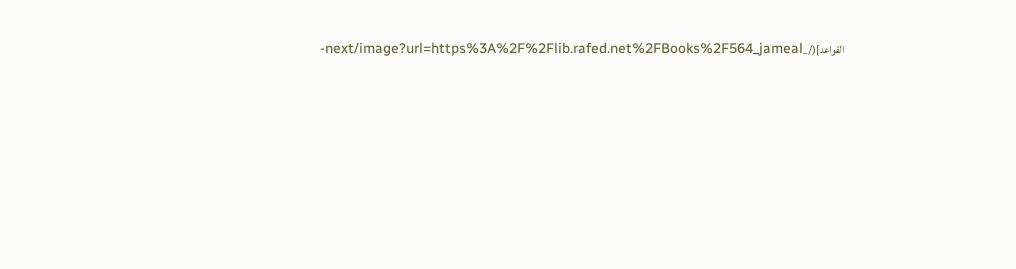القواعد](/_next/image?url=https%3A%2F%2Flib.rafed.net%2FBooks%2F564_jameal-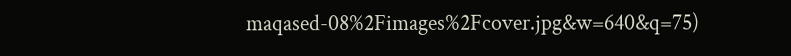maqased-08%2Fimages%2Fcover.jpg&w=640&q=75)